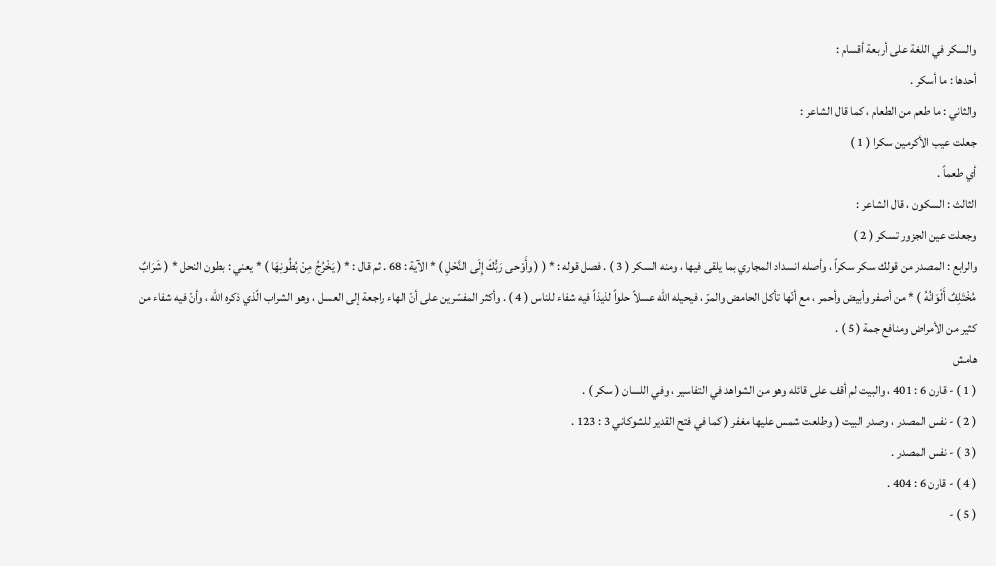والسكر في اللغة على أربعة أقسام :
أحدها : ما أسكر .
والثاني : ما طعم من الطعام ، كما قال الشاعر :
جعلت عيب الأكرمين سكرا ( 1 )
أي طعماً .
الثالث : السكون ، قال الشاعر :
وجعلت عين الجزور تسكر ( 2 )
والرابع : المصدر من قولك سكر سكراً ، وأصله انسداد المجاري بما يلقى فيها ، ومنه السكر ( 3 ) . فصل قوله : * ( ( وأَوْحى رَبُّكَ إِلَى النَّحْلِ ) * الآية : 68 . ثم قال : * ( يَخْرُجُ مِنْ بُطُونِهَا ) * يعني : بطون النحل * ( شَرَابٌ مُخْتَلِفٌ أَلْوَانُهُ ) * من أصفر وأبيض وأحمر ، مع أنّها تأكل الحامض والمرّ ، فيحيله الله عسلاً حلواً لذيذاً فيه شفاء للناس ( 4 ) . وأكثر المفسّرين على أنّ الهاء راجعة إلى العسل ، وهو الشراب الّذي ذكره الله ، وأنّ فيه شفاء من كثير من الأمراض ومنافع جمة ( 5 ) .
هامش
( 1 ) - قارن 6 : 401 ، والبيت لم أقف على قائله وهو من الشواهد في التفاسير ، وفي اللسان ( سكر ) .
( 2 ) - نفس المصدر ، وصدر البيت ( وطلعت شمس عليها مغفر ( كما في فتح القدير للشوكاني 3 : 123 .
( 3 ) - نفس المصدر .
( 4 ) - قارن 6 : 404 .
( 5 ) -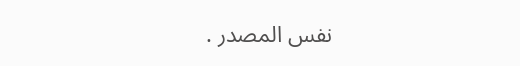نفس المصدر .